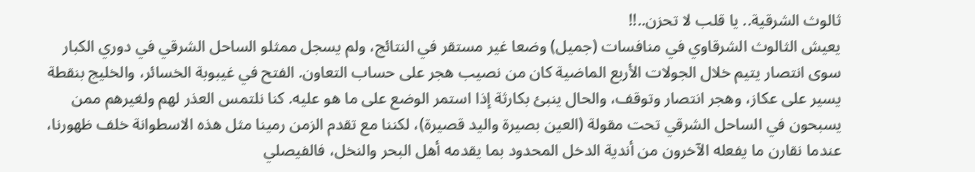ثالوث الشرقية.. يا قلب لا تحزن..!!
يعيش الثالوث الشرقاوي في منافسات (جميل) وضعا غير مستقر في النتائج، ولم يسجل ممثلو الساحل الشرقي في دوري الكبار سوى انتصار يتيم خلال الجولات الأربع الماضية كان من نصيب هجر على حساب التعاون. الفتح في غيبوبة الخسائر، والخليج بنقطة يسير على عكاز، وهجر انتصار وتوقف، والحال ينبئ بكارثة إذا استمر الوضع على ما هو عليه. كنا نلتمس العذر لهم ولغيرهم ممن يسبحون في الساحل الشرقي تحت مقولة (العين بصيرة واليد قصيرة)، لكننا مع تقدم الزمن رمينا مثل هذه الاسطوانة خلف ظهورنا، عندما نقارن ما يفعله الآخرون من أندية الدخل المحدود بما يقدمه أهل البحر والنخل، فالفيصلي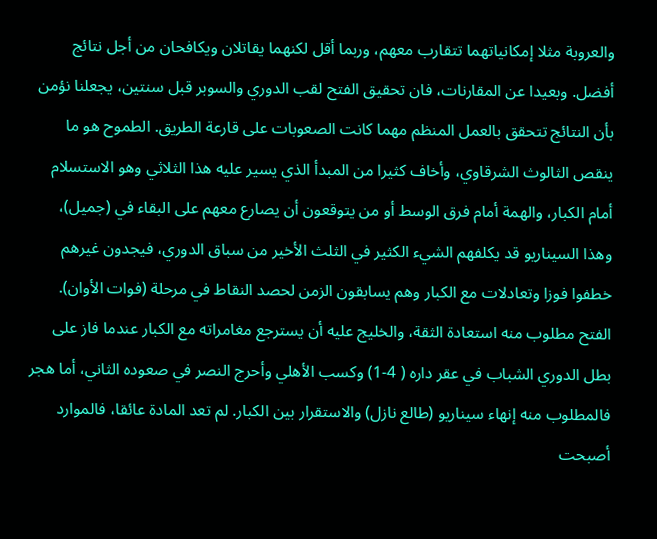والعروبة مثلا إمكانياتهما تتقارب معهم، وربما أقل لكنهما يقاتلان ويكافحان من أجل نتائج أفضل. وبعيدا عن المقارنات، فان تحقيق الفتح لقب الدوري والسوبر قبل سنتين، يجعلنا نؤمن بأن النتائج تتحقق بالعمل المنظم مهما كانت الصعوبات على قارعة الطريق. الطموح هو ما ينقص الثالوث الشرقاوي، وأخاف كثيرا من المبدأ الذي يسير عليه هذا الثلاثي وهو الاستسلام أمام الكبار، والهمة أمام فرق الوسط أو من يتوقعون أن يصارع معهم على البقاء في (جميل)، وهذا السيناريو قد يكلفهم الشيء الكثير في الثلث الأخير من سباق الدوري، فيجدون غيرهم خطفوا فوزا وتعادلات مع الكبار وهم يسابقون الزمن لحصد النقاط في مرحلة (فوات الأوان). الفتح مطلوب منه استعادة الثقة، والخليج عليه أن يسترجع مغامراته مع الكبار عندما فاز على بطل الدوري الشباب في عقر داره ( 4-1) وكسب الأهلي وأحرج النصر في صعوده الثاني، أما هجر فالمطلوب منه إنهاء سيناريو (طالع نازل) والاستقرار بين الكبار. لم تعد المادة عائقا، فالموارد أصبحت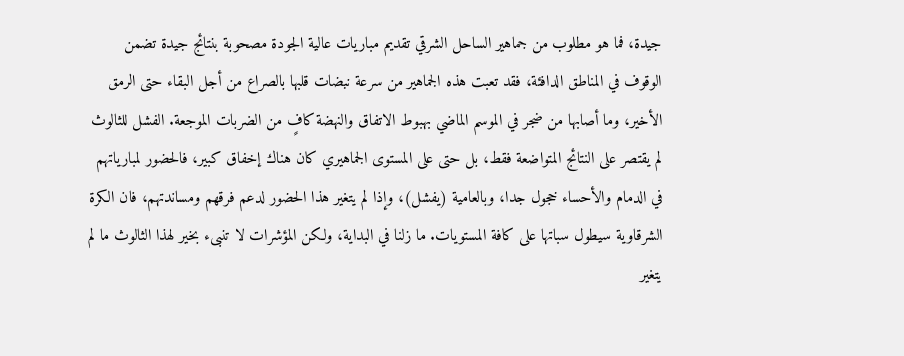جيدة، فما هو مطلوب من جماهير الساحل الشرقي تقديم مباريات عالية الجودة مصحوبة بنتائج جيدة تضمن الوقوف في المناطق الدافئة، فقد تعبت هذه الجماهير من سرعة نبضات قلبها بالصراع من أجل البقاء حتى الرمق الأخير، وما أصابها من ضجر في الموسم الماضي بهبوط الاتفاق والنهضة كافٍ من الضربات الموجعة. الفشل للثالوث لم يقتصر على النتائج المتواضعة فقط، بل حتى على المستوى الجماهيري كان هناك إخفاق كبير، فالحضور لمبارياتهم في الدمام والأحساء خجول جدا، وبالعامية (يفشل)، وإذا لم يتغير هذا الحضور لدعم فرقهم ومساندتهم، فان الكرة الشرقاوية سيطول سباتها على كافة المستويات. ما زلنا في البداية، ولكن المؤشرات لا تنبىء بخير لهذا الثالوث ما لم يتغير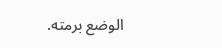الوضع برمته.